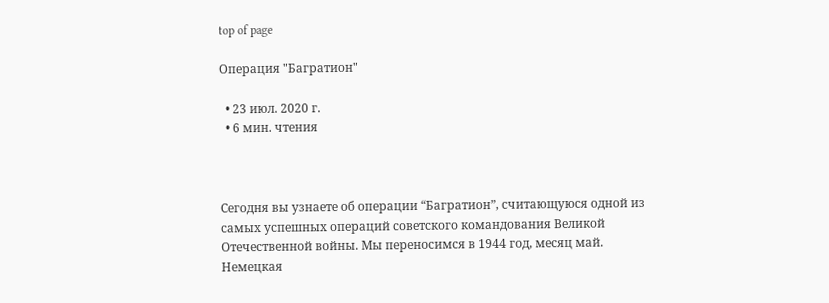top of page

Операция "Багратион"

  • 23 июл. 2020 г.
  • 6 мин. чтения



Сегодня вы узнаете об операции “Багратион”, считающуюся одной из самых успешных операций советского командования Великой Отечественной войны. Мы переносимся в 1944 год, месяц май. Немецкая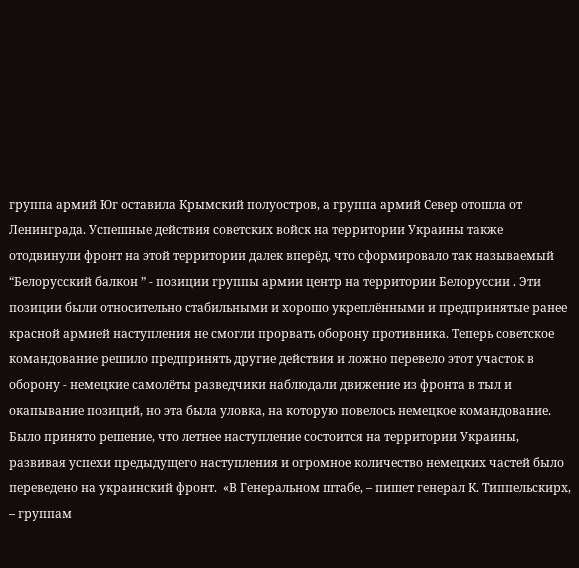группа армий Юг оставила Крымский полуостров, а группа армий Север отошла от Ленинграда. Успешные действия советских войск на территории Украины также отодвинули фронт на этой территории далек вперёд, что сформировало так называемый “Белорусский балкон ” - позиции группы армии центр на территории Белоруссии . Эти позиции были относительно стабильными и хорошо укреплёнными и предпринятые ранее красной армией наступления не смогли прорвать оборону противника. Теперь советское командование решило предпринять другие действия и ложно перевело этот участок в оборону - немецкие самолёты разведчики наблюдали движение из фронта в тыл и окапывание позиций, но эта была уловка, на которую повелось немецкое командование. Было принято решение, что летнее наступление состоится на территории Украины, развивая успехи предыдущего наступления и огромное количество немецких частей было переведено на украинский фронт.  «В Генеральном штабе, – пишет генерал К. Типпельскирх, – группам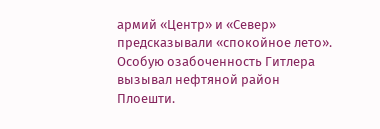армий «Центр» и «Север» предсказывали «спокойное лето». Особую озабоченность Гитлера вызывал нефтяной район Плоешти.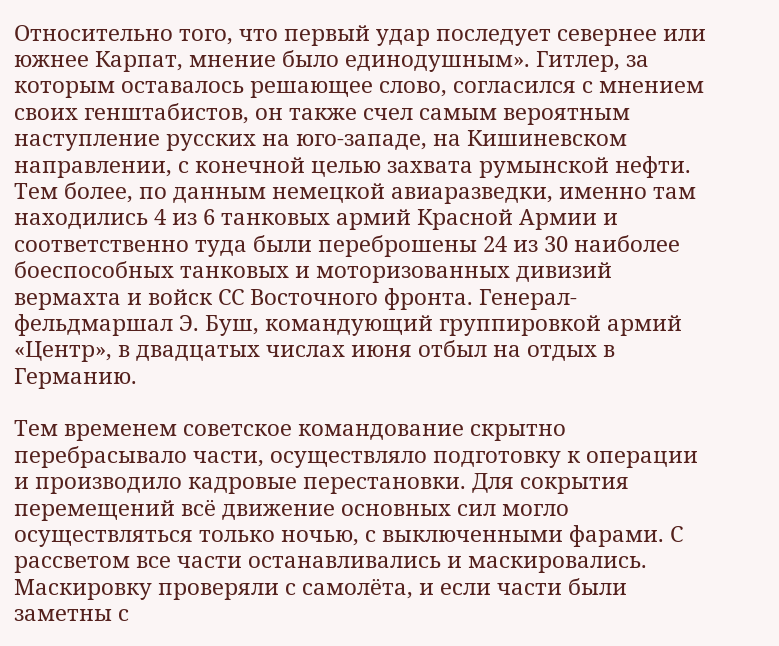Относительно того, что первый удар последует севернее или южнее Карпат, мнение было единодушным». Гитлер, за которым оставалось решающее слово, согласился с мнением своих генштабистов, он также счел самым вероятным наступление русских на юго-западе, на Кишиневском направлении, с конечной целью захвата румынской нефти. Тем более, по данным немецкой авиаразведки, именно там находились 4 из 6 танковых армий Красной Армии и соответственно туда были переброшены 24 из 30 наиболее боеспособных танковых и моторизованных дивизий вермахта и войск СС Восточного фронта. Генерал-фельдмаршал Э. Буш, командующий группировкой армий «Центр», в двадцатых числах июня отбыл на отдых в Германию.

Тем временем советское командование скрытно перебрасывало части, осуществляло подготовку к операции и производило кадровые перестановки. Для сокрытия перемещений всё движение основных сил могло осуществляться только ночью, с выключенными фарами. С рассветом все части останавливались и маскировались. Маскировку проверяли с самолёта, и если части были заметны с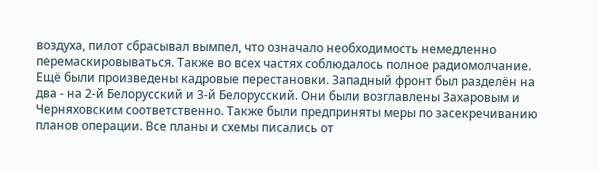воздуха, пилот сбрасывал вымпел, что означало необходимость немедленно перемаскировываться. Также во всех частях соблюдалось полное радиомолчание. Ещё были произведены кадровые перестановки. Западный фронт был разделён на два - на 2-й Белорусский и 3-й Белорусский. Они были возглавлены Захаровым и Черняховским соответственно. Также были предприняты меры по засекречиванию планов операции. Все планы и схемы писались от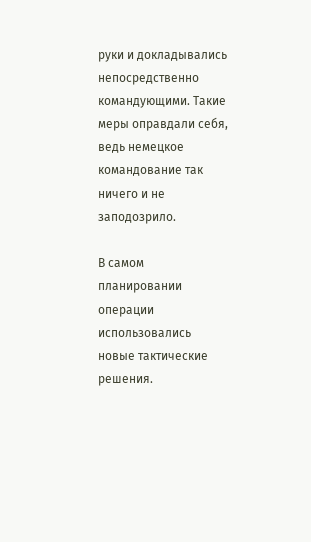руки и докладывались непосредственно командующими. Такие меры оправдали себя, ведь немецкое командование так ничего и не заподозрило.

В самом планировании операции использовались новые тактические решения.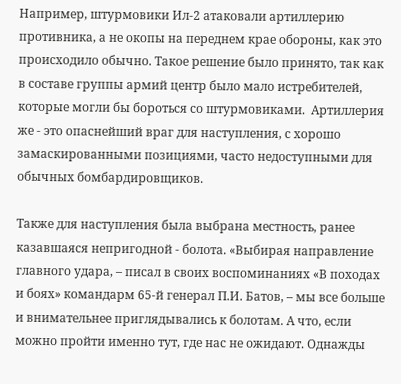Например, штурмовики Ил-2 атаковали артиллерию противника, а не окопы на переднем крае обороны, как это происходило обычно. Такое решение было принято, так как в составе группы армий центр было мало истребителей, которые могли бы бороться со штурмовиками.  Артиллерия же - это опаснейший враг для наступления, с хорошо замаскированными позициями, часто недоступными для обычных бомбардировщиков.

Также для наступления была выбрана местность, ранее казавшаяся непригодной - болота. «Выбирая направление главного удара, – писал в своих воспоминаниях «В походах и боях» командарм 65-й генерал П.И. Батов, – мы все больше и внимательнее приглядывались к болотам. А что, если можно пройти именно тут, где нас не ожидают. Однажды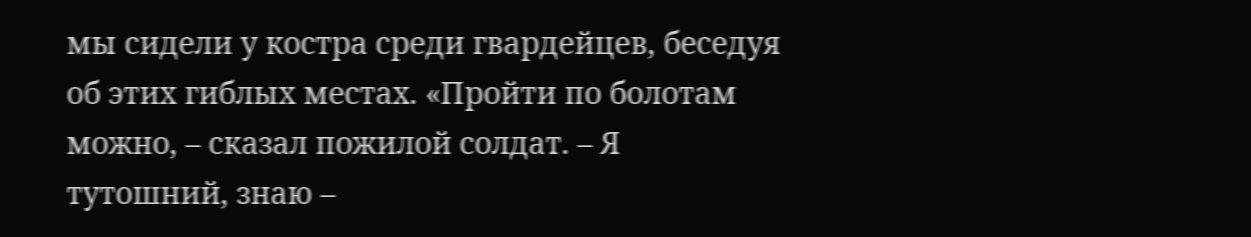мы сидели у костра среди гвардейцев, беседуя об этих гиблых местах. «Пройти по болотам можно, – сказал пожилой солдат. – Я тутошний, знаю –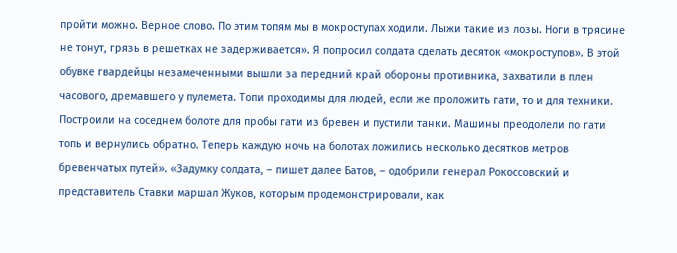пройти можно. Верное слово. По этим топям мы в мокроступах ходили. Лыжи такие из лозы. Ноги в трясине не тонут, грязь в решетках не задерживается». Я попросил солдата сделать десяток «мокроступов». В этой обувке гвардейцы незамеченными вышли за передний край обороны противника, захватили в плен часового, дремавшего у пулемета. Топи проходимы для людей, если же проложить гати, то и для техники. Построили на соседнем болоте для пробы гати из бревен и пустили танки. Машины преодолели по гати топь и вернулись обратно. Теперь каждую ночь на болотах ложились несколько десятков метров бревенчатых путей». «Задумку солдата, – пишет далее Батов, – одобрили генерал Рокоссовский и представитель Ставки маршал Жуков, которым продемонстрировали, как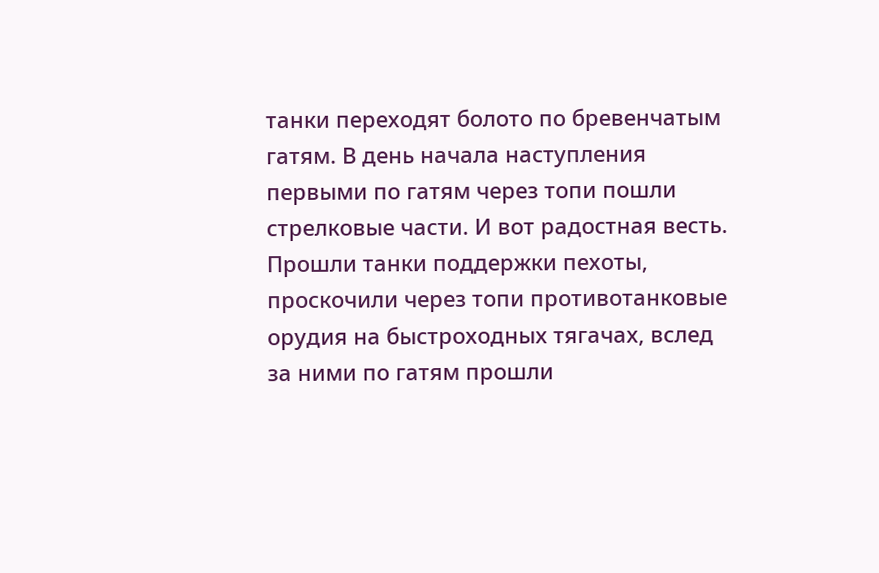танки переходят болото по бревенчатым гатям. В день начала наступления первыми по гатям через топи пошли стрелковые части. И вот радостная весть. Прошли танки поддержки пехоты, проскочили через топи противотанковые орудия на быстроходных тягачах, вслед за ними по гатям прошли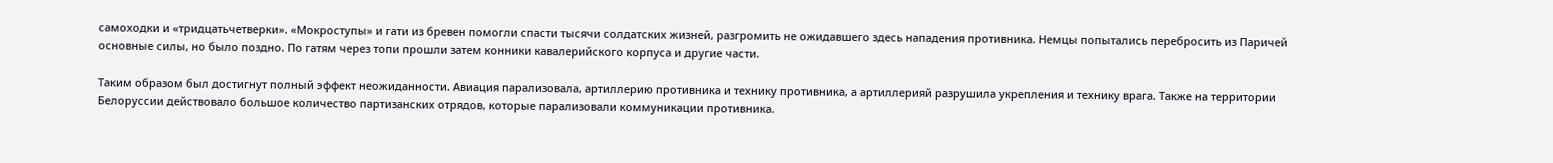самоходки и «тридцатьчетверки». «Мокроступы» и гати из бревен помогли спасти тысячи солдатских жизней, разгромить не ожидавшего здесь нападения противника. Немцы попытались перебросить из Паричей основные силы, но было поздно. По гатям через топи прошли затем конники кавалерийского корпуса и другие части.

Таким образом был достигнут полный эффект неожиданности. Авиация парализовала, артиллерию противника и технику противника, а артиллерияй разрушила укрепления и технику врага. Также на территории Белоруссии действовало большое количество партизанских отрядов, которые парализовали коммуникации противника.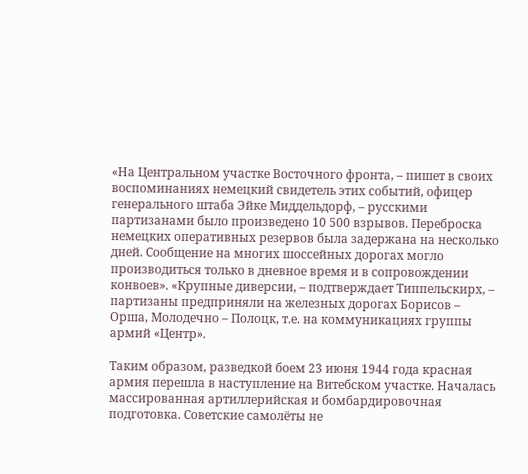«На Центральном участке Восточного фронта, – пишет в своих воспоминаниях немецкий свидетель этих событий, офицер генерального штаба Эйке Миддельдорф, – русскими партизанами было произведено 10 500 взрывов. Переброска немецких оперативных резервов была задержана на несколько дней. Сообщение на многих шоссейных дорогах могло производиться только в дневное время и в сопровождении конвоев». «Крупные диверсии, – подтверждает Типпельскирх, – партизаны предприняли на железных дорогах Борисов – Орша, Молодечно – Полоцк, т.е. на коммуникациях группы армий «Центр».

Таким образом, разведкой боем 23 июня 1944 года красная армия перешла в наступление на Витебском участке. Началась массированная артиллерийская и бомбардировочная подготовка. Советские самолёты не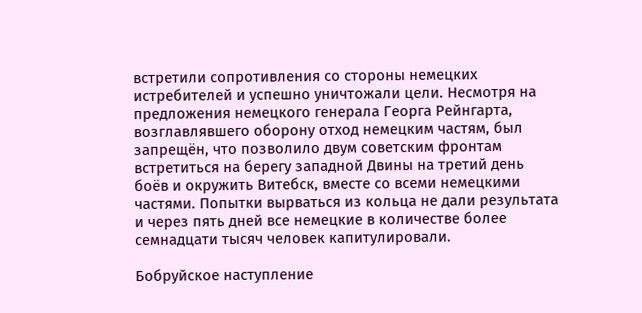встретили сопротивления со стороны немецких истребителей и успешно уничтожали цели. Несмотря на предложения немецкого генерала Георга Рейнгарта, возглавлявшего оборону отход немецким частям, был запрещён, что позволило двум советским фронтам встретиться на берегу западной Двины на третий день боёв и окружить Витебск, вместе со всеми немецкими частями. Попытки вырваться из кольца не дали результата и через пять дней все немецкие в количестве более семнадцати тысяч человек капитулировали.

Бобруйское наступление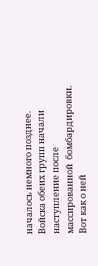началось немного позднее. Войска обеих групп начали наступление после массированной  бомбардировки. Вот как о ней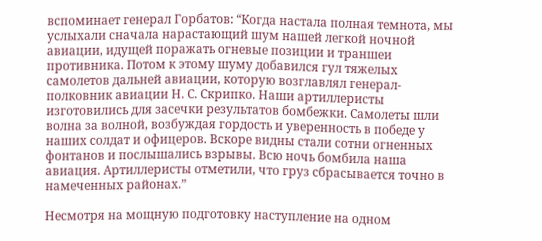вспоминает генерал Горбатов: “Когда настала полная темнота, мы услыхали сначала нарастающий шум нашей легкой ночной авиации, идущей поражать огневые позиции и траншеи противника. Потом к этому шуму добавился гул тяжелых самолетов дальней авиации, которую возглавлял генерал-полковник авиации Н. С. Скрипко. Наши артиллеристы изготовились для засечки результатов бомбежки. Самолеты шли волна за волной, возбуждая гордость и уверенность в победе у наших солдат и офицеров. Вскоре видны стали сотни огненных фонтанов и послышались взрывы. Всю ночь бомбила наша авиация. Артиллеристы отметили, что груз сбрасывается точно в намеченных районах.”

Несмотря на мощную подготовку наступление на одном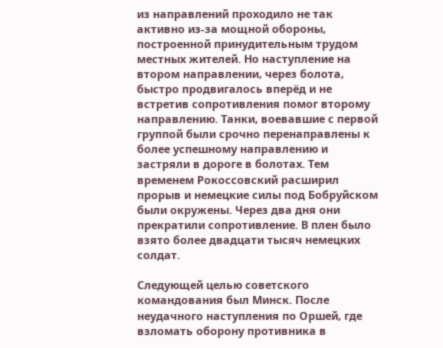из направлений проходило не так активно из-за мощной обороны, построенной принудительным трудом местных жителей. Но наступление на втором направлении, через болота, быстро продвигалось вперёд и не встретив сопротивления помог второму направлению. Танки, воевавшие с первой группой были срочно перенаправлены к более успешному направлению и застряли в дороге в болотах. Тем временем Рокоссовский расширил прорыв и немецкие силы под Бобруйском были окружены. Через два дня они прекратили сопротивление. В плен было взято более двадцати тысяч немецких солдат.

Следующей целью советского командования был Минск. После неудачного наступления по Оршей, где взломать оборону противника в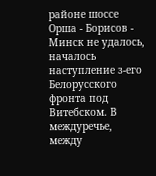районе шоссе Орша - Борисов - Минск не удалось, началось наступление з-его Белорусского фронта под Витебском. В междуречье, между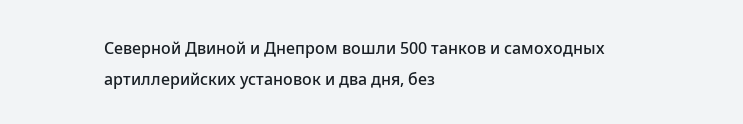Северной Двиной и Днепром вошли 500 танков и самоходных артиллерийских установок и два дня, без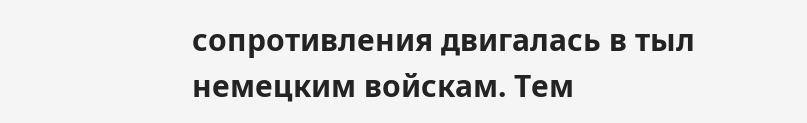сопротивления двигалась в тыл немецким войскам. Тем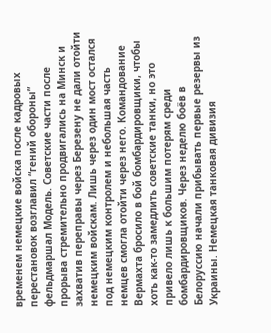временем немецкие войска после кадровых перестановок возглавил “гений обороны” фельдмаршал Модель. Советские части после прорыва стремительно продвигались на Минск и захватив переправы через Березену не дали отойти немецким войскам. Лишь через один мост остался под немецким контролем и небольшая часть немцев смогла отойти через него. Командование Вермахта бросило в бой бомбардировщики, чтобы хоть как-то замедлить советские танки, но это привело лишь к большим потерям среди бомбардировщиков. Через неделю боёв в Белоруссию начали прибывать первые резервы из Украины. Немецкая танковая дивизия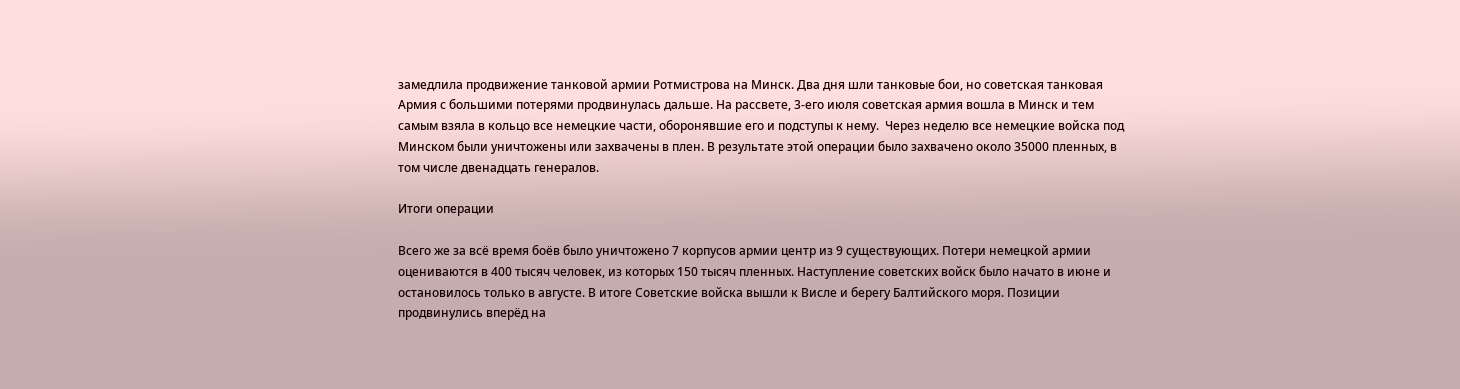замедлила продвижение танковой армии Ротмистрова на Минск. Два дня шли танковые бои, но советская танковая Армия с большими потерями продвинулась дальше. На рассвете, 3-его июля советская армия вошла в Минск и тем самым взяла в кольцо все немецкие части, оборонявшие его и подступы к нему.  Через неделю все немецкие войска под Минском были уничтожены или захвачены в плен. В результате этой операции было захвачено около 35000 пленных, в том числе двенадцать генералов.

Итоги операции

Всего же за всё время боёв было уничтожено 7 корпусов армии центр из 9 существующих. Потери немецкой армии оцениваются в 400 тысяч человек, из которых 150 тысяч пленных. Наступление советских войск было начато в июне и остановилось только в августе. В итоге Советские войска вышли к Висле и берегу Балтийского моря. Позиции продвинулись вперёд на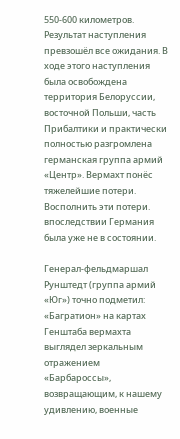550-600 километров. Результат наступления превзошёл все ожидания. В ходе этого наступления была освобождена территория Белоруссии, восточной Польши, часть Прибалтики и практически полностью разгромлена германская группа армий «Центр». Вермахт понёс тяжелейшие потери. Восполнить эти потери. впоследствии Германия была уже не в состоянии.

Генерал-фельдмаршал Рунштедт (группа армий «Юг») точно подметил: «Багратион» на картах Генштаба вермахта выглядел зеркальным отражением «Барбароссы», возвращающим, к нашему удивлению, военные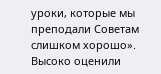уроки, которые мы преподали Советам слишком хорошо». Высоко оценили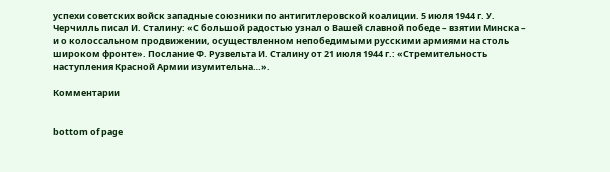успехи советских войск западные союзники по антигитлеровской коалиции. 5 июля 1944 г. У. Черчилль писал И. Сталину: «С большой радостью узнал о Вашей славной победе – взятии Минска – и о колоссальном продвижении, осуществленном непобедимыми русскими армиями на столь широком фронте». Послание Ф. Рузвельта И. Сталину от 21 июля 1944 г.: «Стремительность наступления Красной Армии изумительна…».

Комментарии


bottom of page